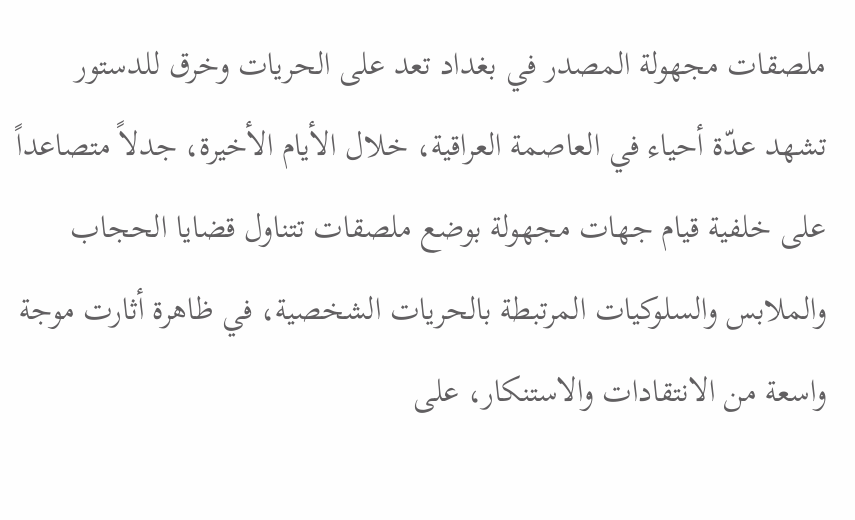ملصقات مجهولة المصدر في بغداد تعد على الحريات وخرق للدستور
تشهد عدّة أحياء في العاصمة العراقية، خلال الأيام الأخيرة، جدلاً متصاعداً على خلفية قيام جهات مجهولة بوضع ملصقات تتناول قضايا الحجاب والملابس والسلوكيات المرتبطة بالحريات الشخصية، في ظاهرة أثارت موجة واسعة من الانتقادات والاستنكار، على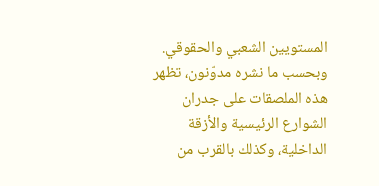المستويين الشعبي والحقوقي. وبحسب ما نشره مدوّنون، تظهر هذه الملصقات على جدران الشوارع الرئيسية والأزقة الداخلية، وكذلك بالقرب من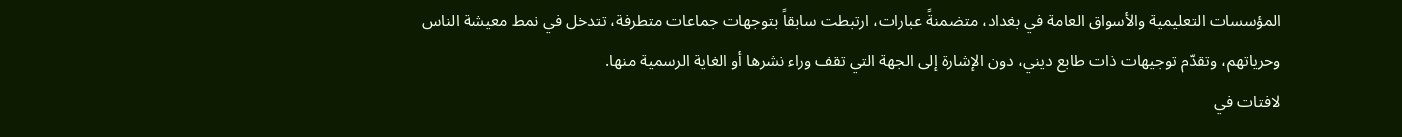المؤسسات التعليمية والأسواق العامة في بغداد، متضمنةً عبارات، ارتبطت سابقاً بتوجهات جماعات متطرفة، تتدخل في نمط معيشة الناس وحرياتهم، وتقدّم توجيهات ذات طابع ديني، دون الإشارة إلى الجهة التي تقف وراء نشرها أو الغاية الرسمية منها.
لافتات في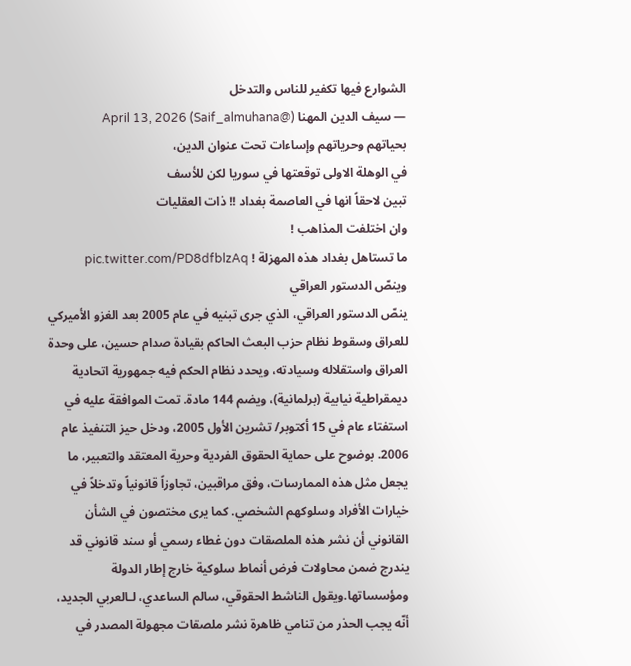الشوارع فيها تكفير للناس والتدخل
— سيف الدين المهنا (@Saif_almuhana) April 13, 2026
بحياتهم وحرياتهم وإساءات تحت عنوان الدين،
في الوهلة الاولى توقعتها في سوريا لكن للأسف
تبين لاحقاً انها في العاصمة بغداد !! ذات العقليات
وان اختلفت المذاهب !
ما تستاهل بغداد هذه المهزلة ! pic.twitter.com/PD8dfblzAq
وينصّ الدستور العراقي
ينصّ الدستور العراقي، الذي جرى تبنيه في عام 2005 بعد الغزو الأميركي للعراق وسقوط نظام حزب البعث الحاكم بقيادة صدام حسين، على وحدة العراق واستقلاله وسيادته، ويحدد نظام الحكم فيه جمهورية اتحادية ديمقراطية نيابية (برلمانية)، ويضم 144 مادة. تمت الموافقة عليه في استفتاء عام في 15 أكتوبر/ تشرين الأول 2005، ودخل حيز التنفيذ عام 2006. بوضوح على حماية الحقوق الفردية وحرية المعتقد والتعبير، ما يجعل مثل هذه الممارسات، وفق مراقبين، تجاوزاً قانونياً وتدخلاً في خيارات الأفراد وسلوكهم الشخصي. كما يرى مختصون في الشأن القانوني أن نشر هذه الملصقات دون غطاء رسمي أو سند قانوني قد يندرج ضمن محاولات فرض أنماط سلوكية خارج إطار الدولة ومؤسساتها.ويقول الناشط الحقوقي، سالم الساعدي، لـالعربي الجديد، أنّه يجب الحذر من تنامي ظاهرة نشر ملصقات مجهولة المصدر في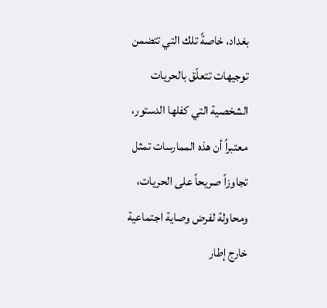بغداد، خاصةً تلك التي تتضمن توجيهات تتعلّق بالحريات الشخصية التي كفلها الدستور، معتبراً أن هذه الممارسات تمثل تجاوزاً صريحاً على الحريات، ومحاولة لفرض وصاية اجتماعية خارج إطار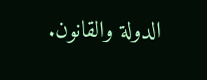الدولة والقانون.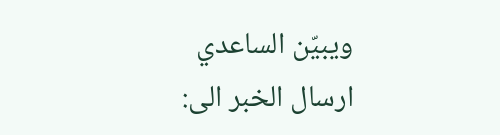ويبيّن الساعدي
ارسال الخبر الى: